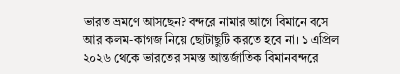ভারত ভ্রমণে আসছেন? বন্দরে নামার আগে বিমানে বসে আর কলম-কাগজ নিয়ে ছোটাছুটি করতে হবে না। ১ এপ্রিল ২০২৬ থেকে ভারতের সমস্ত আন্তর্জাতিক বিমানবন্দরে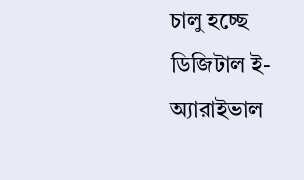চালু হচ্ছে ডিজিটাল ই-অ্যারাইভাল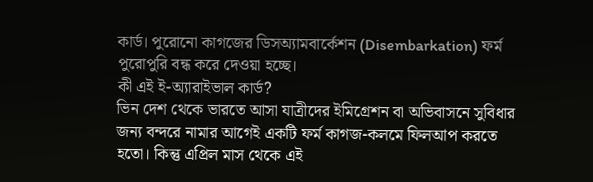কার্ড। পুরোনো কাগজের ডিসঅ্যামবার্কেশন (Disembarkation) ফর্ম পুরোপুরি বন্ধ করে দেওয়া হচ্ছে।
কী এই ই-অ্যারাইভাল কার্ড?
ভিন দেশ থেকে ভারতে আসা যাত্রীদের ইমিগ্রেশন বা অভিবাসনে সুবিধার জন্য বন্দরে নামার আগেই একটি ফর্ম কাগজ-কলমে ফিলআপ করতে হতো। কিন্তু এপ্রিল মাস থেকে এই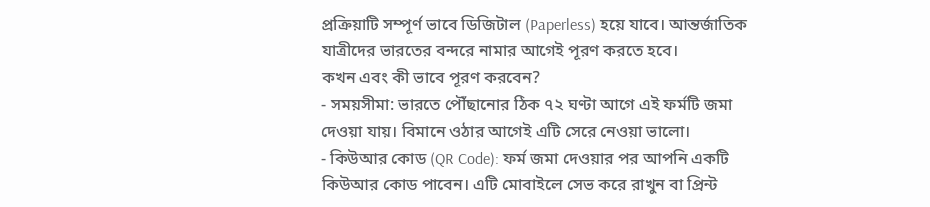প্রক্রিয়াটি সম্পূর্ণ ভাবে ডিজিটাল (Paperless) হয়ে যাবে। আন্তর্জাতিক যাত্রীদের ভারতের বন্দরে নামার আগেই পূরণ করতে হবে।
কখন এবং কী ভাবে পূরণ করবেন?
- সময়সীমা: ভারতে পৌঁছানোর ঠিক ৭২ ঘণ্টা আগে এই ফর্মটি জমা দেওয়া যায়। বিমানে ওঠার আগেই এটি সেরে নেওয়া ভালো।
- কিউআর কোড (QR Code): ফর্ম জমা দেওয়ার পর আপনি একটি কিউআর কোড পাবেন। এটি মোবাইলে সেভ করে রাখুন বা প্রিন্ট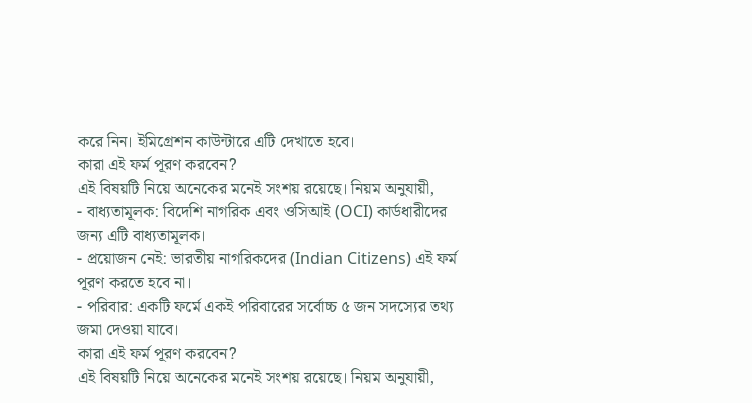করে নিন। ইমিগ্রেশন কাউন্টারে এটি দেখাতে হবে।
কারা এই ফর্ম পূরণ করবেন?
এই বিষয়টি নিয়ে অনেকের মনেই সংশয় রয়েছে। নিয়ম অনুযায়ী,
- বাধ্যতামূলক: বিদেশি নাগরিক এবং ওসিআই (OCI) কার্ডধারীদের জন্য এটি বাধ্যতামূলক।
- প্রয়োজন নেই: ভারতীয় নাগরিকদের (Indian Citizens) এই ফর্ম পূরণ করতে হবে না।
- পরিবার: একটি ফর্মে একই পরিবারের সর্বোচ্চ ৫ জন সদস্যের তথ্য জমা দেওয়া যাবে।
কারা এই ফর্ম পূরণ করবেন?
এই বিষয়টি নিয়ে অনেকের মনেই সংশয় রয়েছে। নিয়ম অনুযায়ী,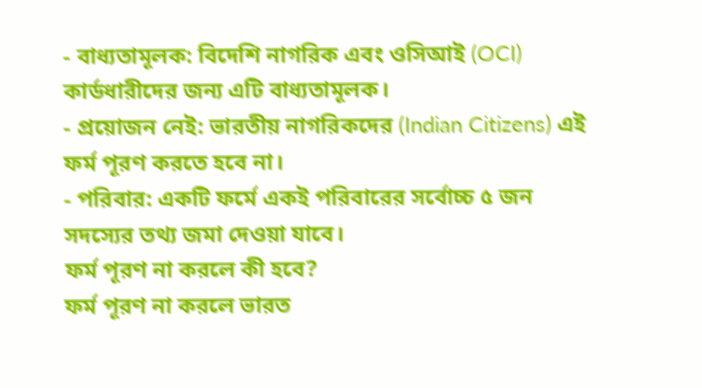- বাধ্যতামূলক: বিদেশি নাগরিক এবং ওসিআই (OCI) কার্ডধারীদের জন্য এটি বাধ্যতামূলক।
- প্রয়োজন নেই: ভারতীয় নাগরিকদের (Indian Citizens) এই ফর্ম পূরণ করতে হবে না।
- পরিবার: একটি ফর্মে একই পরিবারের সর্বোচ্চ ৫ জন সদস্যের তথ্য জমা দেওয়া যাবে।
ফর্ম পূরণ না করলে কী হবে?
ফর্ম পূরণ না করলে ভারত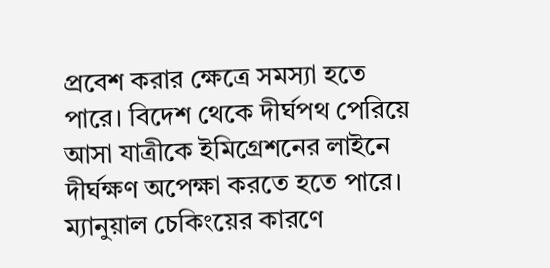প্রবেশ করার ক্ষেত্রে সমস্যা হতে পারে। বিদেশ থেকে দীর্ঘপথ পেরিয়ে আসা যাত্রীকে ইমিগ্রেশনের লাইনে দীর্ঘক্ষণ অপেক্ষা করতে হতে পারে। ম্যানুয়াল চেকিংয়ের কারণে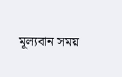মূল্যবান সময়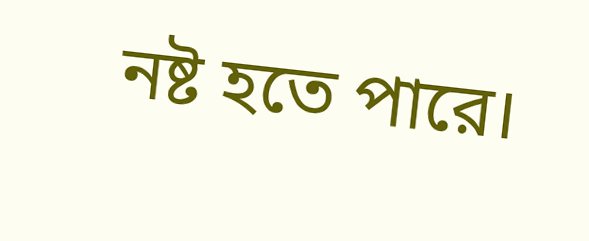নষ্ট হতে পারে।